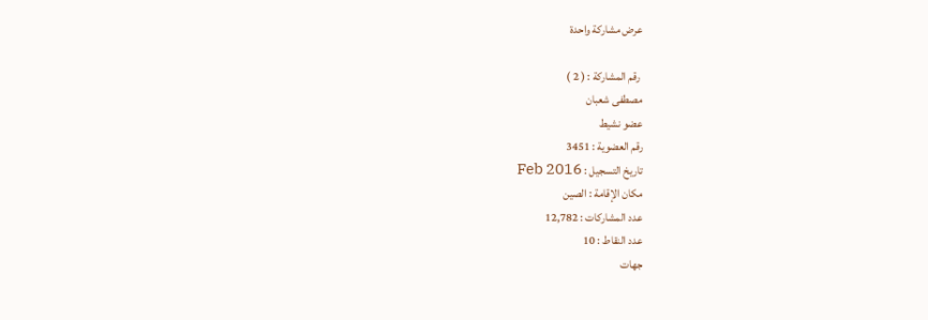عرض مشاركة واحدة

 رقم المشاركة : ( 2 )
مصطفى شعبان
عضو نشيط
رقم العضوية : 3451
تاريخ التسجيل : Feb 2016
مكان الإقامة : الصين
عدد المشاركات : 12,782
عدد النقاط : 10
جهات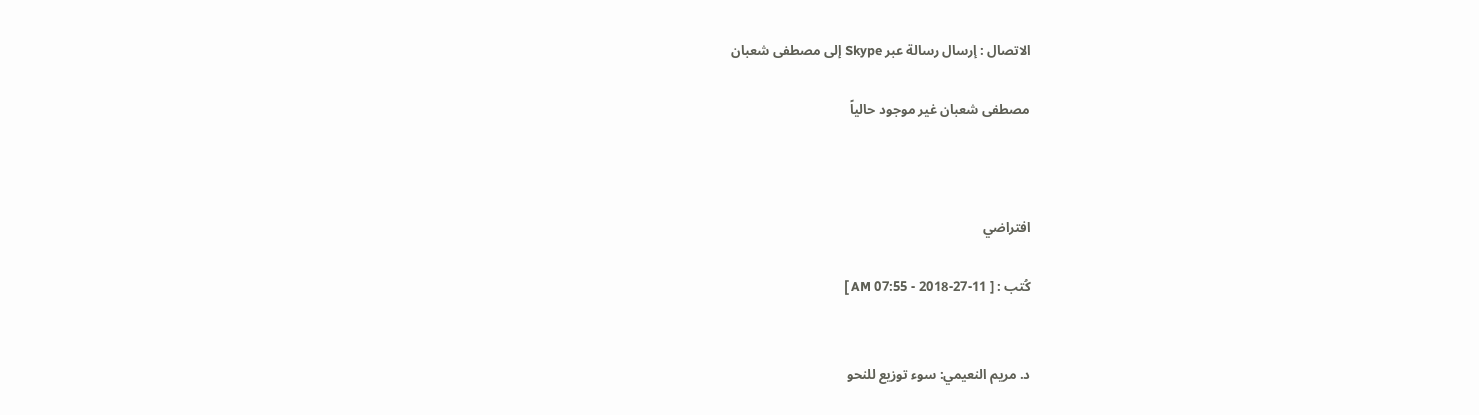الاتصال : إرسال رسالة عبر Skype إلى مصطفى شعبان

مصطفى شعبان غير موجود حالياً



افتراضي

كُتب : [ 11-27-2018 - 07:55 AM ]


د. مريم النعيمي: سوء توزيع للنحو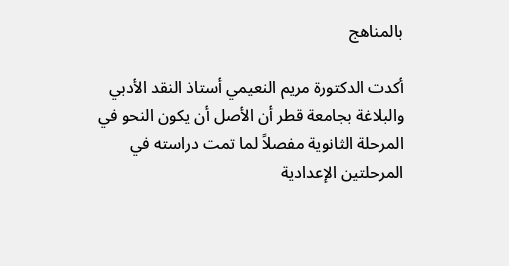بالمناهج

أكدت الدكتورة مريم النعيمي أستاذ النقد الأدبي والبلاغة بجامعة قطر أن الأصل أن يكون النحو في المرحلة الثانوية مفصلاً لما تمت دراسته في المرحلتين الإعدادية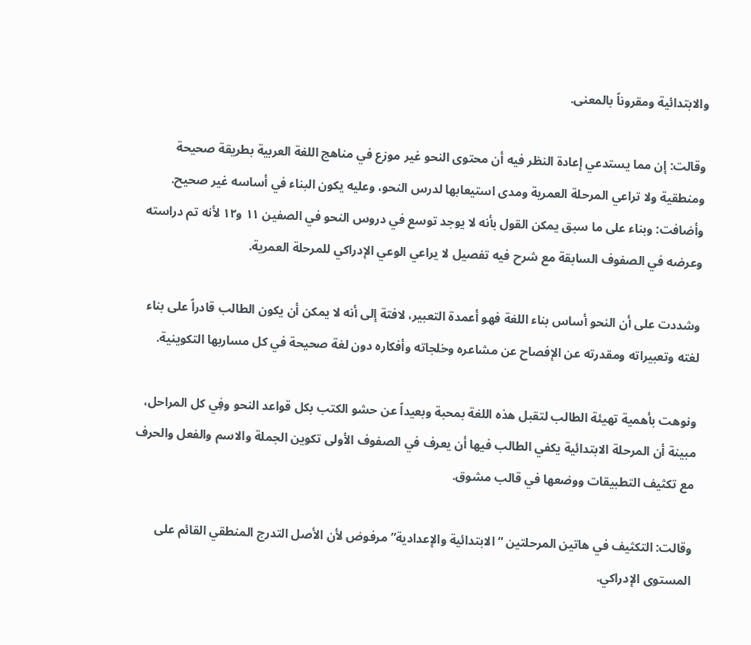والابتدائية ومقروناً بالمعنى.

وقالت: إن مما يستدعي إعادة النظر فيه أن محتوى النحو غير موزع في مناهج اللغة العربية بطريقة صحيحة ومنطقية ولا تراعي المرحلة العمرية ومدى استيعابها لدرس النحو، وعليه يكون البناء في أساسه غير صحيح. وأضافت: وبناء على ما سبق يمكن القول بأنه لا يوجد توسع في دروس النحو في الصفين ١١ و١٢ لأنه تم دراسته وعرضه في الصفوف السابقة مع شرح فيه تفصيل لا يراعي الوعي الإدراكي للمرحلة العمرية.

وشددت على أن النحو أساس بناء اللغة فهو أعمدة التعبير، لافتة إلى أنه لا يمكن أن يكون الطالب قادراً على بناء لغته وتعبيراته ومقدرته عن الإفصاح عن مشاعره وخلجاته وأفكاره دون لغة صحيحة في كل مساربها التكوينية.

ونوهت بأهمية تهيئة الطالب لتقبل هذه اللغة بمحبة وبعيداً عن حشو الكتب بكل قواعد النحو وفِي كل المراحل، مبينة أن المرحلة الابتدائية يكفي الطالب فيها أن يعرف في الصفوف الأولى تكوين الجملة والاسم والفعل والحرف مع تكثيف التطبيقات ووضعها في قالب مشوق.

وقالت: التكثيف في هاتين المرحلتين “الابتدائية والإعدادية” مرفوض لأن الأصل التدرج المنطقي القائم على المستوى الإدراكي.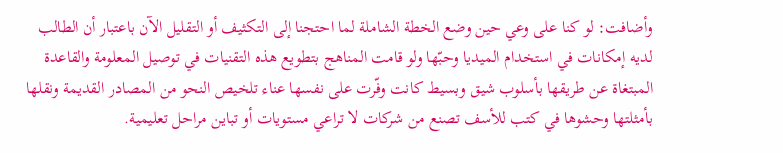وأضافت: لو كنا على وعي حين وضع الخطة الشاملة لما احتجنا إلى التكثيف أو التقليل الآن باعتبار أن الطالب لديه إمكانات في استخدام الميديا وحبّها ولو قامت المناهج بتطويع هذه التقنيات في توصيل المعلومة والقاعدة المبتغاة عن طريقها بأسلوب شيق وبسيط كانت وفّرت على نفسها عناء تلخيص النحو من المصادر القديمة ونقلها بأمثلتها وحشوها في كتب للأسف تصنع من شركات لا تراعي مستويات أو تباين مراحل تعليمية.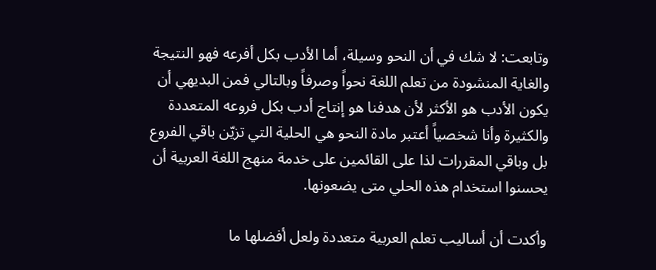وتابعت: لا شك في أن النحو وسيلة، أما الأدب بكل أفرعه فهو النتيجة والغاية المنشودة من تعلم اللغة نحواً وصرفاً وبالتالي فمن البديهي أن يكون الأدب هو الأكثر لأن هدفنا هو إنتاج أدب بكل فروعه المتعددة والكثيرة وأنا شخصياً أعتبر مادة النحو هي الحلية التي تزيّن باقي الفروع بل وباقي المقررات لذا على القائمين على خدمة منهج اللغة العربية أن يحسنوا استخدام هذه الحلي متى يضعونها.

وأكدت أن أساليب تعلم العربية متعددة ولعل أفضلها ما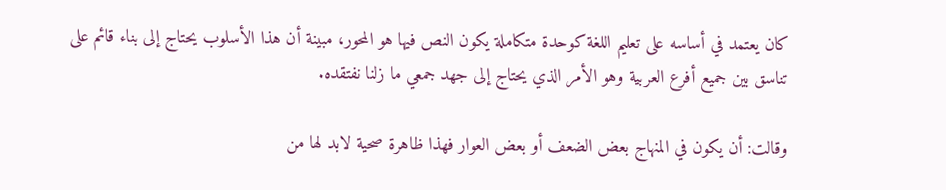كان يعتمد في أساسه على تعليم اللغة كوحدة متكاملة يكون النص فيها هو المحور، مبينة أن هذا الأسلوب يحتاج إلى بناء قائم على تناسق بين جميع أفرع العربية وهو الأمر الذي يحتاج إلى جهد جمعي ما زلنا نفتقده.

وقالت: أن يكون في المنهاج بعض الضعف أو بعض العوار فهذا ظاهرة صحية لابد لها من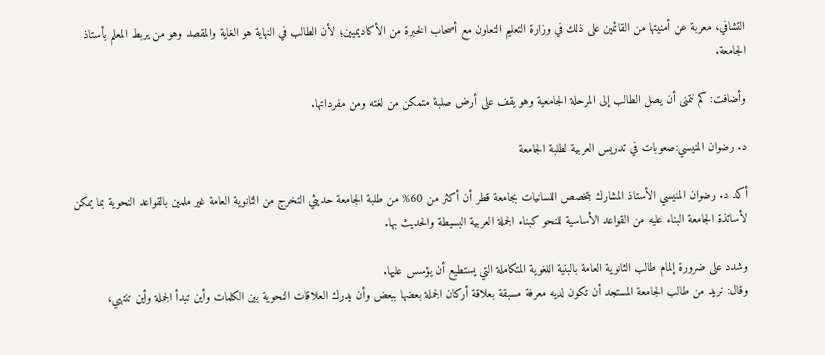التشافي، معربة عن أمنيتها من القائمين على ذلك في وزارة التعليم التعاون مع أصحاب الخبرة من الأكاديميين؛ لأن الطالب في النهاية هو الغاية والمقصد وهو من يربط المعلم بأستاذ الجامعة.

وأضافت: كم نتمنى أن يصل الطالب إلى المرحلة الجامعية وهو يقف على أرض صلبة متمكن من لغته ومن مفرداتها.

د. رضوان المنيسي:صعوبات في تدريس العربية لطلبة الجامعة

أكد د. رضوان المنيسي الأستاذ المشارك بتخصص اللسانيات بجامعة قطر أن أكثر من 60% من طلبة الجامعة حديثي التخرج من الثانوية العامة غير ملمين بالقواعد النحوية بما يمكن لأساتذة الجامعة البناء عليه من القواعد الأساسية للنحو كبناء الجملة العربية البسيطة والحديث بها.

وشدد على ضرورة إلمام طالب الثانوية العامة بالبنية اللغوية المتكاملة التي يستطيع أن يؤسس عليها.
وقال: نريد من طالب الجامعة المستجد أن تكون لديه معرفة مسبقة بعلاقة أركان الجملة بعضها ببعض وأن يدرك العلاقات النحوية بين الكلمات وأين تبدأ الجملة وأين تنتهي،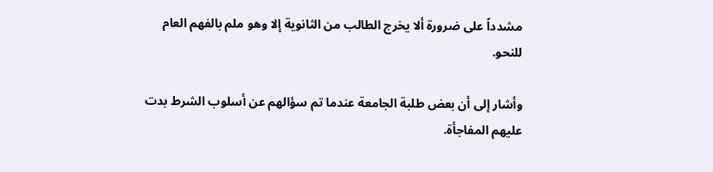مشدداً على ضرورة ألا يخرج الطالب من الثانوية إلا وهو ملم بالفهم العام للنحو.

وأشار إلى أن بعض طلبة الجامعة عندما تم سؤالهم عن أسلوب الشرط بدت عليهم المفاجأة.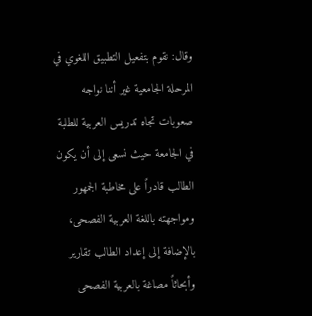وقال: نقوم بتفعيل التطبيق اللغوي في المرحلة الجامعية غير أننا نواجه صعوبات تجاه تدريس العربية للطلبة في الجامعة حيث نسعى إلى أن يكون الطالب قادراً على مخاطبة الجمهور ومواجهته باللغة العربية الفصحى، بالإضافة إلى إعداد الطالب تقارير وأبحاثاً مصاغة بالعربية الفصحى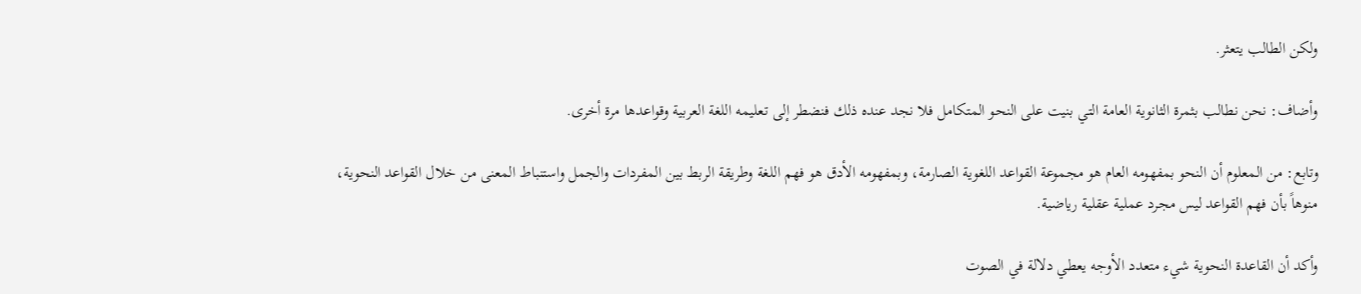ولكن الطالب يتعثر.

وأضاف: نحن نطالب بثمرة الثانوية العامة التي بنيت على النحو المتكامل فلا نجد عنده ذلك فنضطر إلى تعليمه اللغة العربية وقواعدها مرة أخرى.

وتابع: من المعلوم أن النحو بمفهومه العام هو مجموعة القواعد اللغوية الصارمة، وبمفهومه الأدق هو فهم اللغة وطريقة الربط بين المفردات والجمل واستنباط المعنى من خلال القواعد النحوية، منوهاً بأن فهم القواعد ليس مجرد عملية عقلية رياضية.

وأكد أن القاعدة النحوية شيء متعدد الأوجه يعطي دلالة في الصوت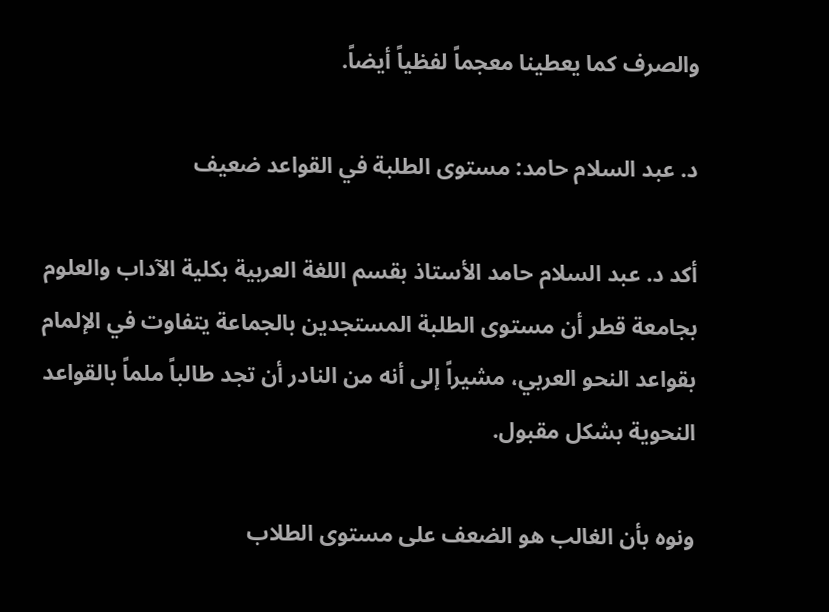والصرف كما يعطينا معجماً لفظياً أيضاً.

د. عبد السلام حامد: مستوى الطلبة في القواعد ضعيف

أكد د. عبد السلام حامد الأستاذ بقسم اللغة العربية بكلية الآداب والعلوم بجامعة قطر أن مستوى الطلبة المستجدين بالجماعة يتفاوت في الإلمام بقواعد النحو العربي، مشيراً إلى أنه من النادر أن تجد طالباً ملماً بالقواعد النحوية بشكل مقبول.

ونوه بأن الغالب هو الضعف على مستوى الطلاب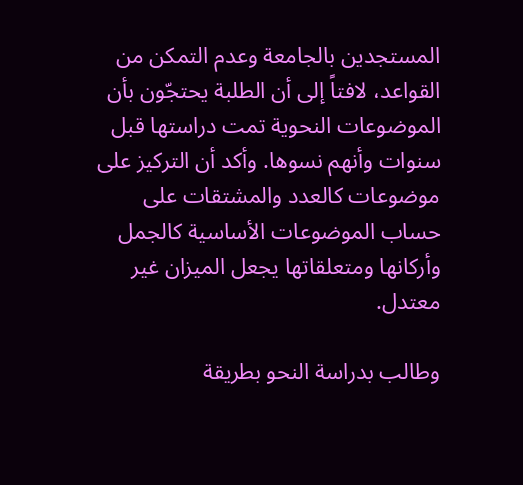المستجدين بالجامعة وعدم التمكن من القواعد، لافتاً إلى أن الطلبة يحتجّون بأن الموضوعات النحوية تمت دراستها قبل سنوات وأنهم نسوها. وأكد أن التركيز على موضوعات كالعدد والمشتقات على حساب الموضوعات الأساسية كالجمل وأركانها ومتعلقاتها يجعل الميزان غير معتدل.

وطالب بدراسة النحو بطريقة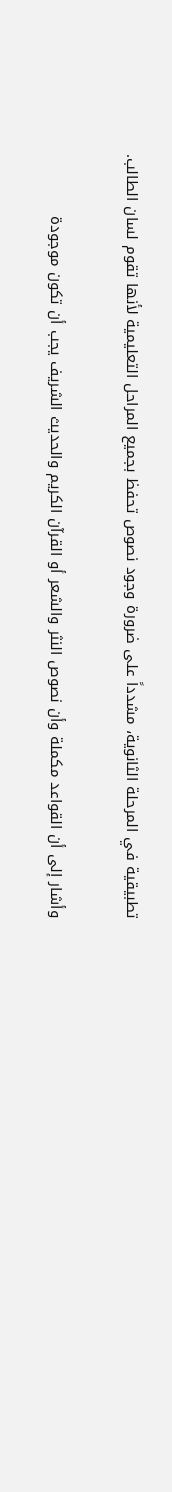تطبيقية في المرحلة الثانوية، مشدداً على ضرورة وجود نصوص تحفظ بجميع المراحل التعليمية لأنها تقوم لسان الطالب.

وأشار إلى أن القواعد مكملة وأن نصوص النثر والشعر أو القرآن الكريم والحديث الشريف يجب أن تكون موجودة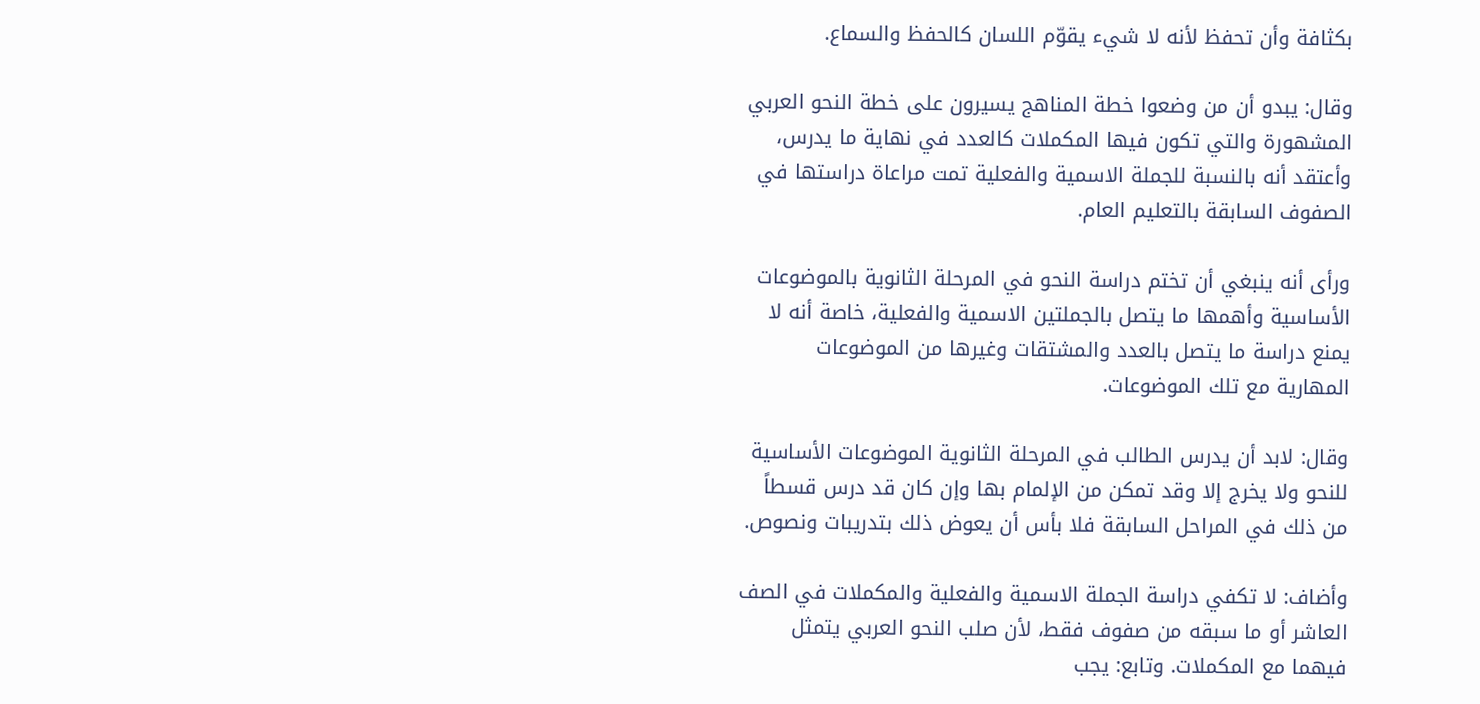بكثافة وأن تحفظ لأنه لا شيء يقوّم اللسان كالحفظ والسماع.

وقال: يبدو أن من وضعوا خطة المناهج يسيرون على خطة النحو العربي المشهورة والتي تكون فيها المكملات كالعدد في نهاية ما يدرس، وأعتقد أنه بالنسبة للجملة الاسمية والفعلية تمت مراعاة دراستها في الصفوف السابقة بالتعليم العام.

ورأى أنه ينبغي أن تختم دراسة النحو في المرحلة الثانوية بالموضوعات الأساسية وأهمها ما يتصل بالجملتين الاسمية والفعلية، خاصة أنه لا يمنع دراسة ما يتصل بالعدد والمشتقات وغيرها من الموضوعات المهارية مع تلك الموضوعات.

وقال: لابد أن يدرس الطالب في المرحلة الثانوية الموضوعات الأساسية للنحو ولا يخرج إلا وقد تمكن من الإلمام بها وإن كان قد درس قسطاً من ذلك في المراحل السابقة فلا بأس أن يعوض ذلك بتدريبات ونصوص.

وأضاف: لا تكفي دراسة الجملة الاسمية والفعلية والمكملات في الصف العاشر أو ما سبقه من صفوف فقط، لأن صلب النحو العربي يتمثل فيهما مع المكملات. وتابع: يجب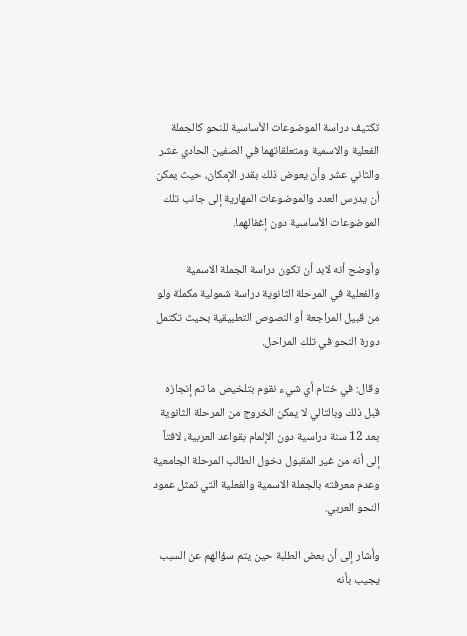تكثيف دراسة الموضوعات الأساسية للنحو كالجملة الفعلية والاسمية ومتعلقاتهما في الصفين الحادي عشر والثاني عشر وأن يعوض ذلك بقدر الإمكان، حيث يمكن أن يدرس العدد والموضوعات المهارية إلى جانب تلك الموضوعات الأساسية دون إغفالهما.

وأوضح أنه لابد أن تكون دراسة الجملة الاسمية والفعلية في المرحلة الثانوية دراسة شمولية مكملة ولو من قبيل المراجعة أو النصوص التطبيقية بحيث تكتمل دورة النحو في تلك المراحل.

وقال: في ختام أي شيء نقوم بتلخيص ما تم إنجازه قبل ذلك وبالتالي لا يمكن الخروج من المرحلة الثانوية بعد 12 سنة دراسية دون الإلمام بقواعد العربية، لافتاً إلى أنه من غير المقبول دخول الطالب المرحلة الجامعية وعدم معرفته بالجملة الاسمية والفعلية التي تمثل عمود النحو العربي.

وأشار إلى أن بعض الطلبة حين يتم سؤالهم عن السبب يجيب بأنه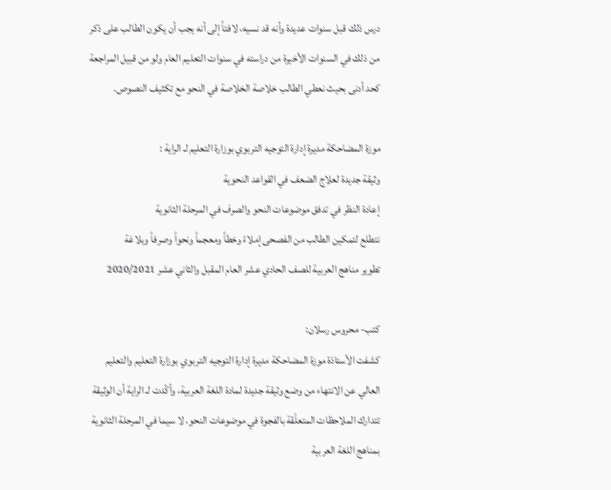درس ذلك قبل سنوات عديدة وأنه قد نسيه، لافتاً إلى أنه يجب أن يكون الطالب على ذكر من ذلك في السنوات الأخيرة من دراسته في سنوات التعليم العام ولو من قبيل المراجعة كحد أدنى بحيث نعطي الطالب خلاصة الخلاصة في النحو مع تكثيف النصوص.

موزة المضاحكة مديرة إدارة التوجيه التربوي بوزارة التعليم لـ الراية :
وثيقة جديدة لعلاج الضعف في القواعد النحوية
إعادة النظر في تدفق موضوعات النحو والصرف في المرحلة الثانوية
نتطلع لتمكين الطالب من الفصحى إملاءً وخطاً ومعجماً ونحواً وصرفاً وبلاغة
تطوير مناهج العربية للصف الحادي عشر العام المقبل والثاني عشر 2020/2021

كتب- محروس رسلان:
كشفت الأستاذة موزة المضاحكة مديرة إدارة التوجيه التربوي بوزارة التعليم والتعليم العالي عن الانتهاء من وضع وثيقة جديدة لمادة اللغة العربية، وأكّدت لـ الراية أن الوثيقة تتدارك الملاحظات المتعلّقة بالفجوة في موضوعات النحو، لا سيما في المرحلة الثانوية بمناهج اللغة العربية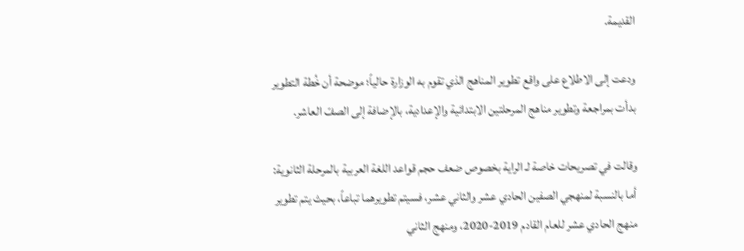القديمة.

ودعت إلى الاطلاع على واقع تطوير المناهج الذي تقوم به الوزارة حالياً؛ موضحة أن خُطة التطوير بدأت بمراجعة وتطوير مناهج المرحلتين الابتدائية والإعدادية، بالإضافة إلى الصفّ العاشر.

وقالت في تصريحات خاصة لـ الراية بخصوص ضعف حجم قواعد اللغة العربية بالمرحلة الثانوية: أما بالنسبة لمنهجي الصفين الحادي عشر والثاني عشر، فسيتم تطويرهما تباعاً، بحيث يتم تطوير منهج الحادي عشر للعام القادم 2019-2020، ومنهج الثاني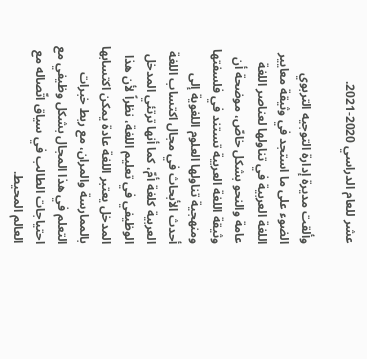عشر للعام الدراسي 2020-2021.

وألقت مديرة إدارة التوجيه التربوي الضوء على ما استجد في وثيقة معايير اللغة العربية في تناولها لعناصر اللغة عامة والنحو بشكل خاصّ، موضحة أن وثيقة اللغة العربية تستند في فلسفتها ومنهجية تناولها العلوم اللغوية إلى أحدث الأبحاث في مجال اكتساب اللغة العربية كلغة أمّ، كما أنها ترتئي المدخل الوظيفي في تعليم اللغة، نظراً لأن هذا المدخل يعتبر اللغة عادة يمكن اكتسابها بالممارسة والمران، مع ربط خبرات التعلم في هذا المجال بشكل وظيفي مع احتياجات الطالب في سياق اتّصاله مع العالم المحيط.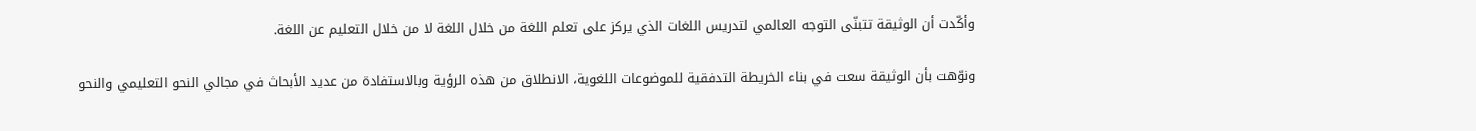وأكّدت أن الوثيقة تتبنّى التوجه العالمي لتدريس اللغات الذي يركز على تعلم اللغة من خلال اللغة لا من خلال التعليم عن اللغة.

ونوّهت بأن الوثيقة سعت في بناء الخريطة التدفقية للموضوعات اللغوية، الانطلاق من هذه الرؤية وبالاستفادة من عديد الأبحاث في مجالي النحو التعليمي والنحو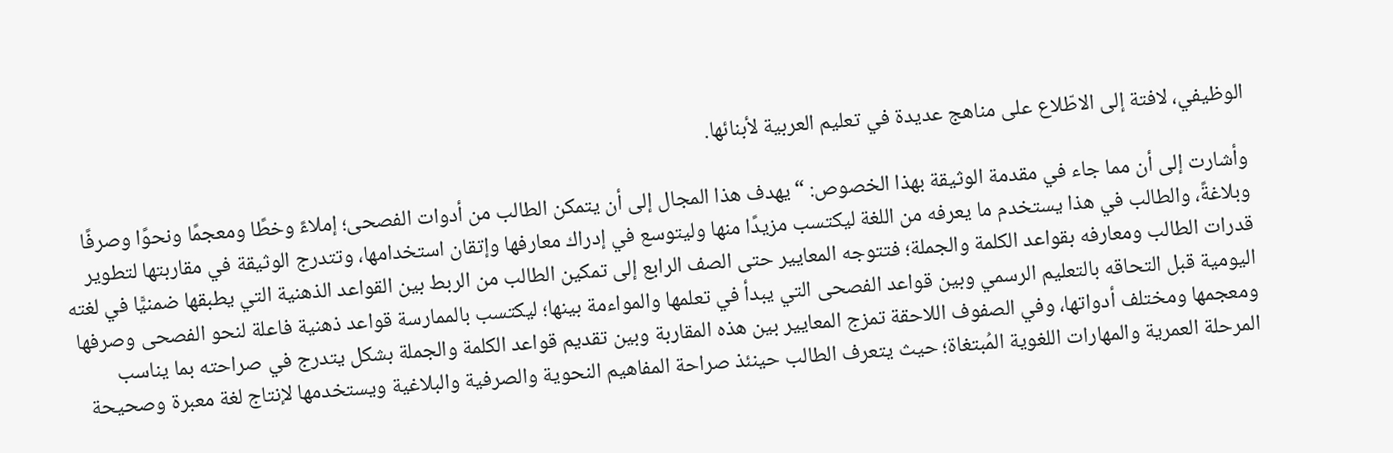الوظيفي، لافتة إلى الاطّلاع على مناهج عديدة في تعليم العربية لأبنائها.

وأشارت إلى أن مما جاء في مقدمة الوثيقة بهذا الخصوص: “يهدف هذا المجال إلى أن يتمكن الطالب من أدوات الفصحى؛ إملاءً وخطًا ومعجمًا ونحوًا وصرفًا وبلاغةً، والطالب في هذا يستخدم ما يعرفه من اللغة ليكتسب مزيدًا منها وليتوسع في إدراك معارفها وإتقان استخدامها، وتتدرج الوثيقة في مقاربتها لتطوير قدرات الطالب ومعارفه بقواعد الكلمة والجملة؛ فتتوجه المعايير حتى الصف الرابع إلى تمكين الطالب من الربط بين القواعد الذهنية التي يطبقها ضمنيًّا في لغته اليومية قبل التحاقه بالتعليم الرسمي وبين قواعد الفصحى التي يبدأ في تعلمها والمواءمة بينها؛ ليكتسب بالممارسة قواعد ذهنية فاعلة لنحو الفصحى وصرفها ومعجمها ومختلف أدواتها، وفي الصفوف اللاحقة تمزج المعايير بين هذه المقاربة وبين تقديم قواعد الكلمة والجملة بشكل يتدرج في صراحته بما يناسب المرحلة العمرية والمهارات اللغوية المُبتغاة؛ حيث يتعرف الطالب حينئذ صراحة المفاهيم النحوية والصرفية والبلاغية ويستخدمها لإنتاج لغة معبرة وصحيحة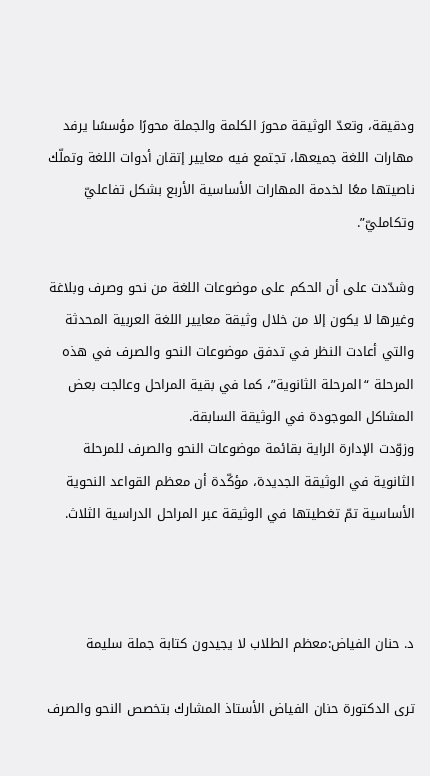ودقيقة، وتعدّ الوثيقة محورَ الكلمة والجملة محورًا مؤسسًا يرفد مهارات اللغة جميعها، تجتمع فيه معايير إتقان أدوات اللغة وتملّك ناصيتها معًا لخدمة المهارات الأساسية الأربع بشكل تفاعليّ وتكامليّ”.

وشدّدت على أن الحكم على موضوعات اللغة من نحو وصرف وبلاغة وغيرها لا يكون إلا من خلال وثيقة معايير اللغة العربية المحدثة والتي أعادت النظر في تدفق موضوعات النحو والصرف في هذه المرحلة “المرحلة الثانوية”، كما في بقية المراحل وعالجت بعض المشاكل الموجودة في الوثيقة السابقة.
وزوّدت الإدارة الراية بقائمة موضوعات النحو والصرف للمرحلة الثانوية في الوثيقة الجديدة، مؤكّدة أن معظم القواعد النحوية الأساسية تمّ تغطيتها في الوثيقة عبر المراحل الدراسية الثلاث.



د. حنان الفياض:معظم الطلاب لا يجيدون كتابة جملة سليمة

ترى الدكتورة حنان الفياض الأستاذ المشارك بتخصص النحو والصرف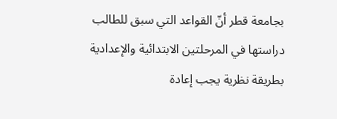بجامعة قطر أنّ القواعد التي سبق للطالب دراستها في المرحلتين الابتدائية والإعدادية بطريقة نظرية يجب إعادة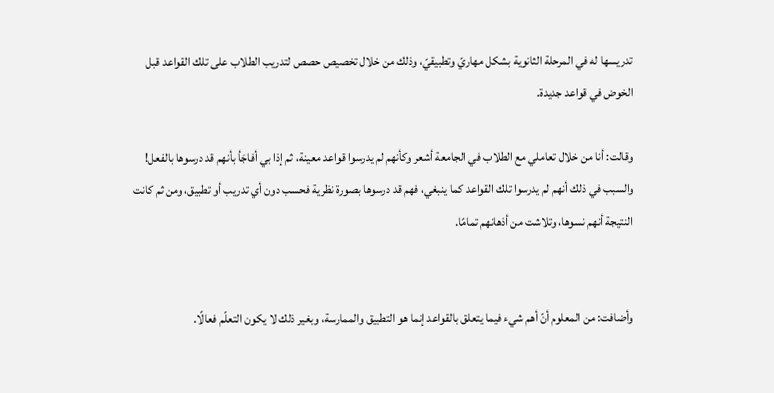تدريسها له في المرحلة الثانوية بشكل مهاريّ وتطبيقيّ، وذلك من خلال تخصيص حصص لتدريب الطلاب على تلك القواعد قبل الخوض في قواعد جديدة.

وقالت: أنا من خلال تعاملي مع الطلاب في الجامعة أشعر وكأنهم لم يدرسوا قواعد معينة، ثم إذا بي أفاجَأ بأنهم قد درسوها بالفعل! والسبب في ذلك أنهم لم يدرسوا تلك القواعد كما ينبغي، فهم قد درسوها بصورة نظرية فحسب دون أي تدريب أو تطبيق، ومن ثم كانت النتيجة أنهم نسوها، وتلاشت من أذهانهم تمامًا.


وأضافت: من المعلوم أنّ أهم شيء فيما يتعلق بالقواعد إنما هو التطبيق والممارسة، وبغير ذلك لا يكون التعلّم فعالًا.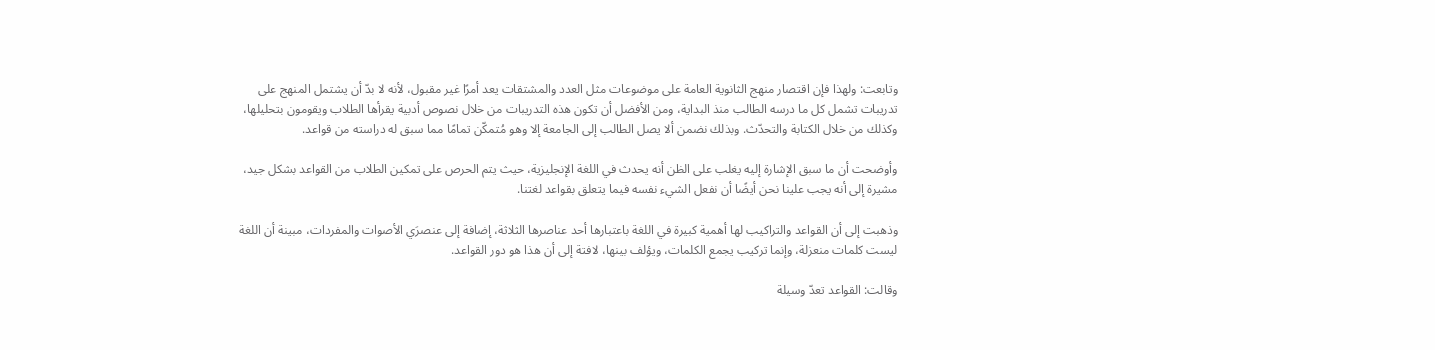وتابعت: ولهذا فإن اقتصار منهج الثانوية العامة على موضوعات مثل العدد والمشتقات يعد أمرًا غير مقبول، لأنه لا بدّ أن يشتمل المنهج على تدريبات تشمل كل ما درسه الطالب منذ البداية، ومن الأفضل أن تكون هذه التدريبات من خلال نصوص أدبية يقرأها الطلاب ويقومون بتحليلها، وكذلك من خلال الكتابة والتحدّث. وبذلك نضمن ألا يصل الطالب إلى الجامعة إلا وهو مُتمكّن تمامًا مما سبق له دراسته من قواعد.

وأوضحت أن ما سبق الإشارة إليه يغلب على الظن أنه يحدث في اللغة الإنجليزية، حيث يتم الحرص على تمكين الطلاب من القواعد بشكل جيد، مشيرة إلى أنه يجب علينا نحن أيضًا أن نفعل الشيء نفسه فيما يتعلق بقواعد لغتنا.

وذهبت إلى أن القواعد والتراكيب لها أهمية كبيرة في اللغة باعتبارها أحد عناصرها الثلاثة، إضافة إلى عنصرَي الأصوات والمفردات، مبينة أن اللغة ليست كلمات منعزلة، وإنما تركيب يجمع الكلمات، ويؤلف بينها، لافتة إلى أن هذا هو دور القواعد.

وقالت: القواعد تعدّ وسيلة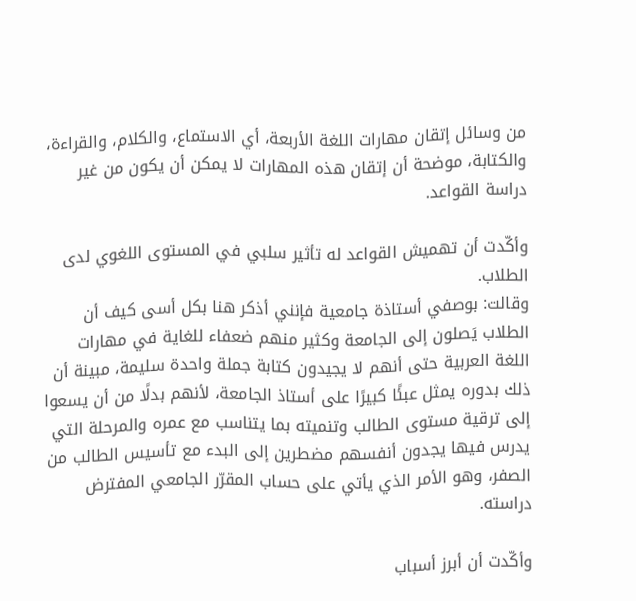من وسائل إتقان مهارات اللغة الأربعة، أي الاستماع، والكلام، والقراءة، والكتابة، موضحة أن إتقان هذه المهارات لا يمكن أن يكون من غير دراسة القواعد.

وأكّدت أن تهميش القواعد له تأثير سلبي في المستوى اللغوي لدى الطلاب.
وقالت: بوصفي أستاذة جامعية فإنني أذكر هنا بكل أسى كيف أن الطلاب يَصلون إلى الجامعة وكثير منهم ضعفاء للغاية في مهارات اللغة العربية حتى أنهم لا يجيدون كتابة جملة واحدة سليمة، مبينة أن ذلك بدوره يمثل عبئًا كبيرًا على أستاذ الجامعة، لأنهم بدلًا من أن يسعوا إلى ترقية مستوى الطالب وتنميته بما يتناسب مع عمره والمرحلة التي يدرس فيها يجدون أنفسهم مضطرين إلى البدء مع تأسيس الطالب من الصفر، وهو الأمر الذي يأتي على حساب المقرّر الجامعي المفترض دراسته.

وأكّدت أن أبرز أسباب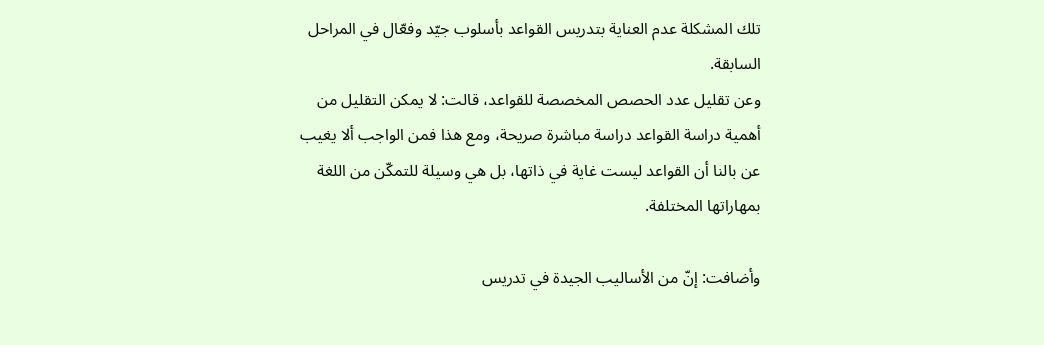تلك المشكلة عدم العناية بتدريس القواعد بأسلوب جيّد وفعّال في المراحل السابقة.
وعن تقليل عدد الحصص المخصصة للقواعد، قالت: لا يمكن التقليل من أهمية دراسة القواعد دراسة مباشرة صريحة، ومع هذا فمن الواجب ألا يغيب عن بالنا أن القواعد ليست غاية في ذاتها، بل هي وسيلة للتمكّن من اللغة بمهاراتها المختلفة.

وأضافت: إنّ من الأساليب الجيدة في تدريس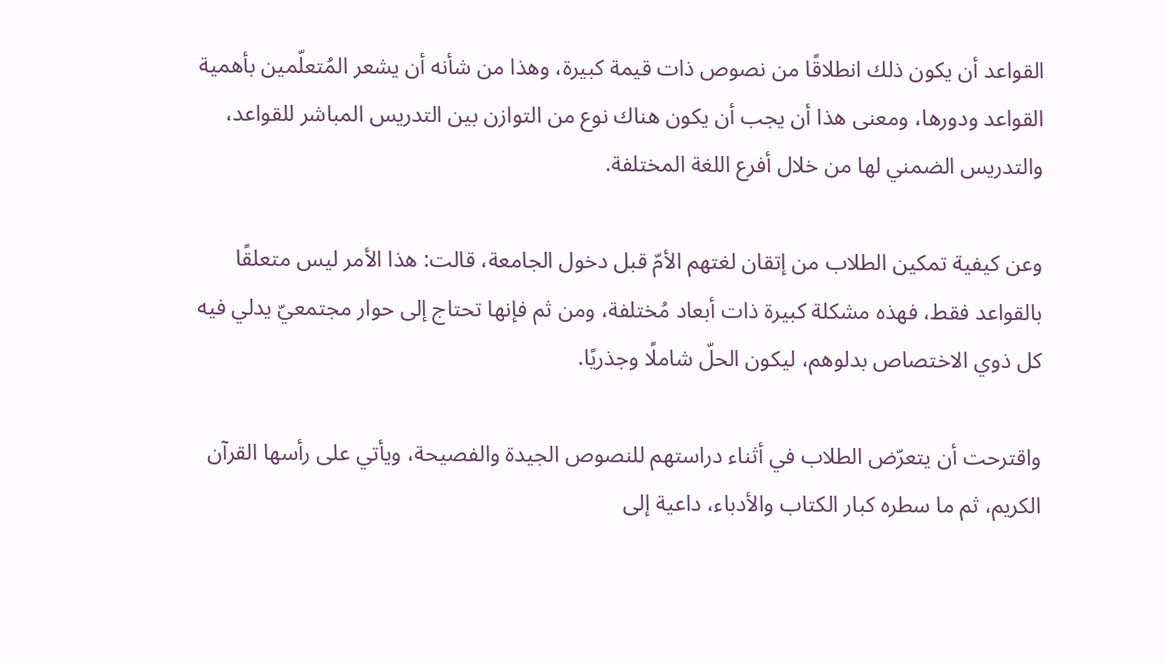القواعد أن يكون ذلك انطلاقًا من نصوص ذات قيمة كبيرة، وهذا من شأنه أن يشعر المُتعلّمين بأهمية القواعد ودورها، ومعنى هذا أن يجب أن يكون هناك نوع من التوازن بين التدريس المباشر للقواعد، والتدريس الضمني لها من خلال أفرع اللغة المختلفة.

وعن كيفية تمكين الطلاب من إتقان لغتهم الأمّ قبل دخول الجامعة، قالت: هذا الأمر ليس متعلقًا بالقواعد فقط، فهذه مشكلة كبيرة ذات أبعاد مُختلفة، ومن ثم فإنها تحتاج إلى حوار مجتمعيّ يدلي فيه كل ذوي الاختصاص بدلوهم، ليكون الحلّ شاملًا وجذريًا.

واقترحت أن يتعرّض الطلاب في أثناء دراستهم للنصوص الجيدة والفصيحة، ويأتي على رأسها القرآن الكريم، ثم ما سطره كبار الكتاب والأدباء، داعية إلى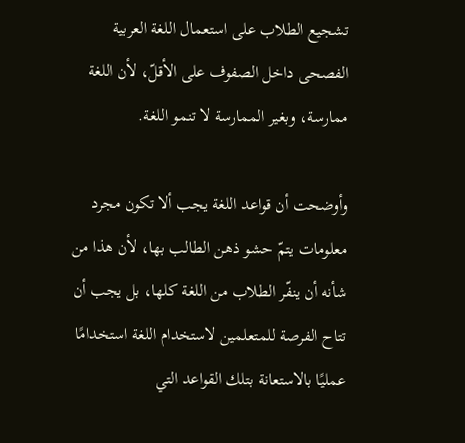تشجيع الطلاب على استعمال اللغة العربية الفصحى داخل الصفوف على الأقلّ، لأن اللغة ممارسة، وبغير الممارسة لا تنمو اللغة.

وأوضحت أن قواعد اللغة يجب ألا تكون مجرد معلومات يتمّ حشو ذهن الطالب بها، لأن هذا من شأنه أن ينفّر الطلاب من اللغة كلها، بل يجب أن تتاح الفرصة للمتعلمين لاستخدام اللغة استخدامًا عمليًا بالاستعانة بتلك القواعد التي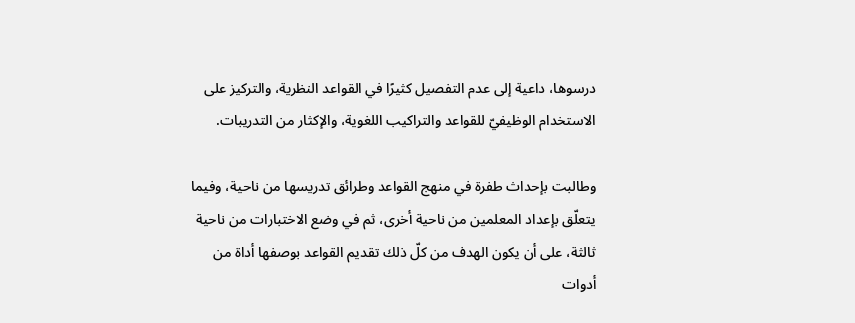درسوها، داعية إلى عدم التفصيل كثيرًا في القواعد النظرية، والتركيز على الاستخدام الوظيفيّ للقواعد والتراكيب اللغوية، والإكثار من التدريبات.

وطالبت بإحداث طفرة في منهج القواعد وطرائق تدريسها من ناحية، وفيما يتعلّق بإعداد المعلمين من ناحية أخرى، ثم في وضع الاختبارات من ناحية ثالثة، على أن يكون الهدف من كلّ ذلك تقديم القواعد بوصفها أداة من أدوات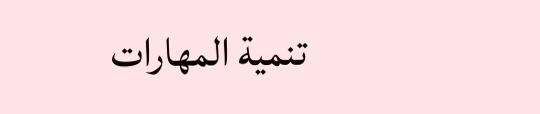تنمية المهارات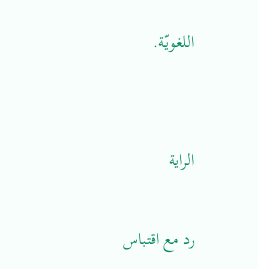اللغويّة.


الراية

رد مع اقتباس